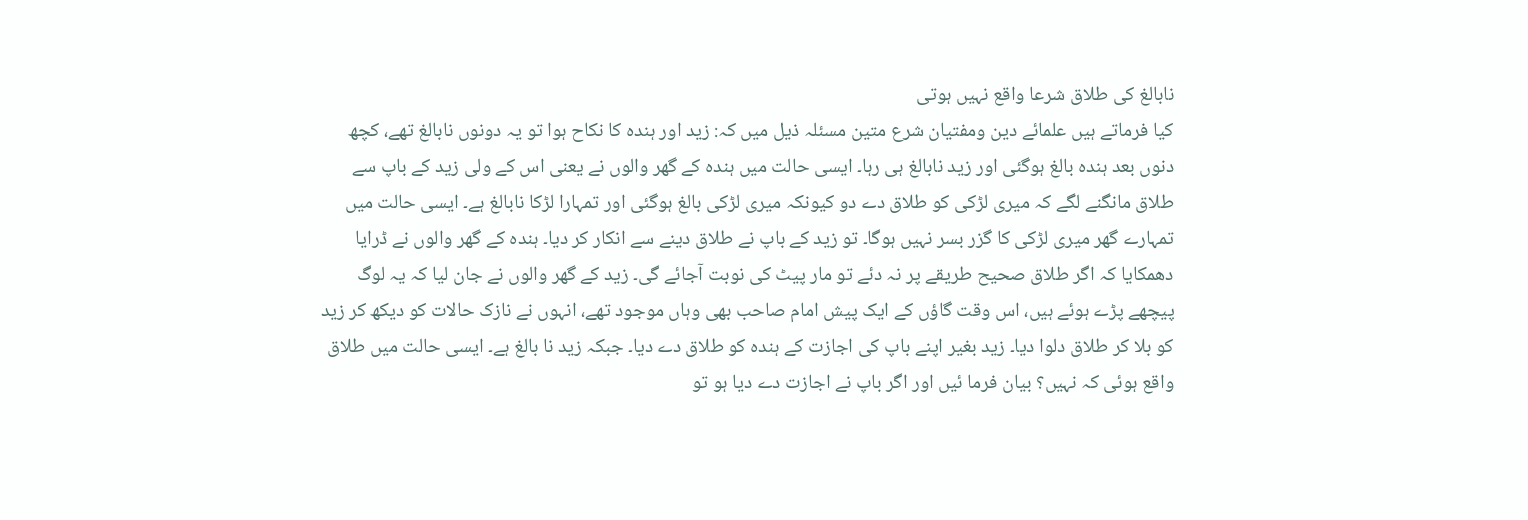نابالغ کی طلاق شرعا واقع نہیں ہوتی
کیا فرماتے ہیں علمائے دین ومفتیان شرع متین مسئلہ ذیل میں کہ: زید اور ہندہ کا نکاح ہوا تو یہ دونوں نابالغ تھے، کچھ دنوں بعد ہندہ بالغ ہوگئی اور زید نابالغ ہی رہا۔ ایسی حالت میں ہندہ کے گھر والوں نے یعنی اس کے ولی زید کے باپ سے طلاق مانگنے لگے کہ میری لڑکی کو طلاق دے دو کیونکہ میری لڑکی بالغ ہوگئی اور تمہارا لڑکا نابالغ ہے۔ ایسی حالت میں تمہارے گھر میری لڑکی کا گزر بسر نہیں ہوگا۔ تو زید کے باپ نے طلاق دینے سے انکار کر دیا۔ ہندہ کے گھر والوں نے ڈرایا دھمکایا کہ اگر طلاق صحیح طریقے پر نہ دئے تو مار پیٹ کی نوبت آجائے گی۔ زید کے گھر والوں نے جان لیا کہ یہ لوگ پیچھے پڑے ہوئے ہیں، اس وقت گاؤں کے ایک پیش امام صاحب بھی وہاں موجود تھے، انہوں نے نازک حالات کو دیکھ کر زید کو بلا کر طلاق دلوا دیا۔ زید بغیر اپنے باپ کی اجازت کے ہندہ کو طلاق دے دیا۔ جبکہ زید نا بالغ ہے۔ ایسی حالت میں طلاق واقع ہوئی کہ نہیں؟ بیان فرما ئیں اور اگر باپ نے اجازت دے دیا ہو تو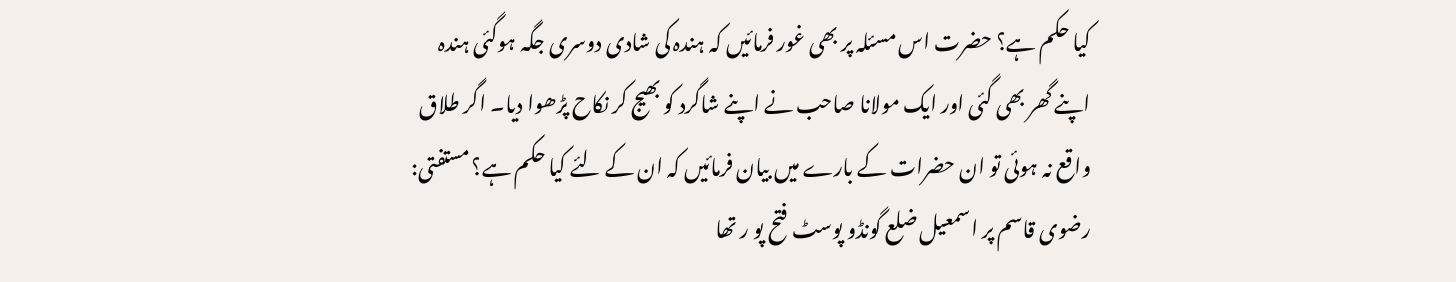کیا حکم ہے؟ حضرت اس مسئلہ پر بھی غور فرمائیں کہ ہندہ کی شادی دوسری جگہ ہوگئی ہندہ اپنے گھر بھی گئی اور ایک مولانا صاحب نے اپنے شاگرد کو بھیج کر نکاح پڑھوا دیا۔ اگر طلاق واقع نہ ہوئی تو ان حضرات کے بارے میں بیان فرمائیں کہ ان کے لئے کیا حکم ہے؟ مستفتی: رضوی قاسم پر اسمعیل ضلع گونڈو پوسٹ فتح پو ر تھا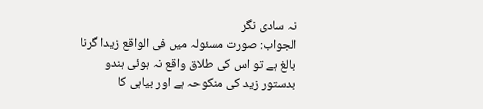نہ سادی نگر
الجواب: صورت مسئولہ میں فی الواقع زیدا گرنا بالغ ہے تو اس کی طلاق واقع نہ ہوئی ہندو بدستور زید کی منکوحہ ہے اور بیاہی کا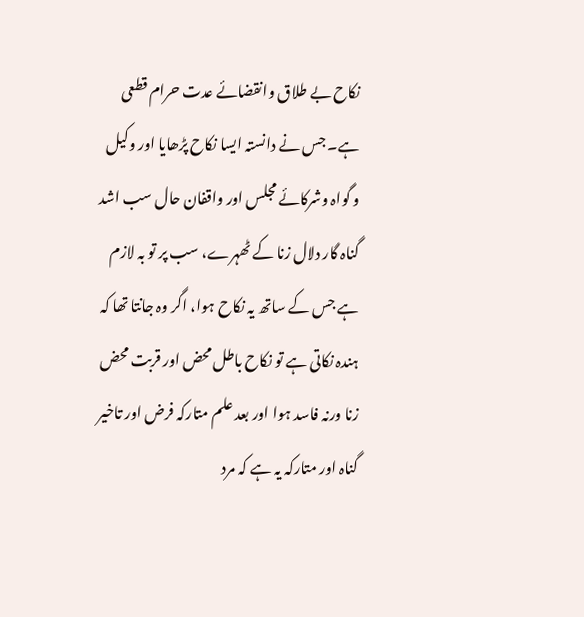نکاح بے طلاق وانقضائے عدت حرام قطعی ہے۔ جس نے دانستہ ایسا نکاح پڑھایا اور وکیل و گواہ وشرکائے مجلس اور واقفان حال سب اشد گناہ گار دلال زنا کے ٹھہرے، سب پر تو بہ لازم ہے جس کے ساتھ یہ نکاح ہوا، اگر وہ جانتا تھا کہ ہندہ نکاتی ہے تو نکاح باطل محض اور قربت محض زنا ورنہ فاسد ہوا اور بعد علم متارکہ فرض اور تاخیر گناہ اور متارکہ یہ ہے کہ مرد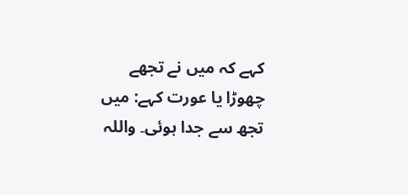کہے کہ میں نے تجھے چھوڑا یا عورت کہے: میں تجھ سے جدا ہوئی۔ واللہ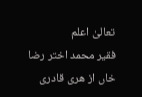تعالیٰ اعلم
فقیر محمد اختر رضا خاں از هری قادری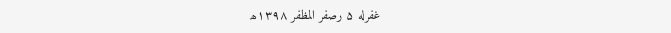غفرله ۵ رصفر المظفر ۱۳۹۸ھ